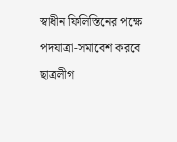স্বাধীন ফিলিস্তিনের পক্ষে পদযাত্রা-সমাবেশ করবে ছাত্রলীগ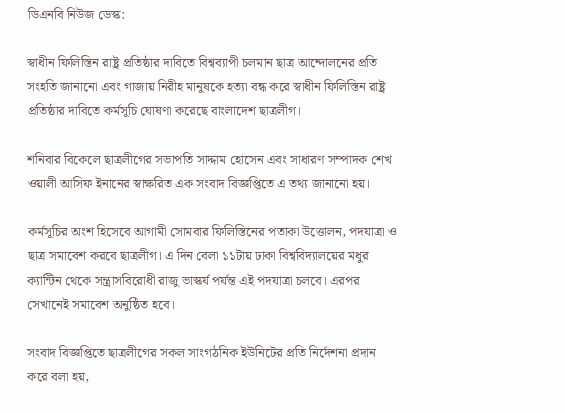ডিএনবি নিউজ ডেস্ক:

স্বাধীন ফিলিস্তিন রাষ্ট্র প্রতিষ্ঠার দাবিতে বিশ্বব্যাপী চলমান ছাত্র আন্দোলনের প্রতি সংহতি জানানো এবং গাজায় নিরীহ মানুষকে হত্যা বন্ধ করে স্বাধীন ফিলিস্তিন রাষ্ট্র প্রতিষ্ঠার দাবিতে কর্মসূচি ঘোষণা করেছে বাংলাদেশ ছাত্রলীগ।

শনিবার বিকেলে ছাত্রলীগের সভাপতি সাদ্দাম হোসেন এবং সাধারণ সম্পাদক শেখ ওয়ালী আসিফ ইনানের স্বাক্ষরিত এক সংবাদ বিজ্ঞপ্তিতে এ তথ্য জানানো হয়।

কর্মসূচির অংশ হিসেবে আগামী সোমবার ফিলিস্তিনের পতাকা উত্তোলন, পদযাত্রা ও ছাত্র সমাবেশ করবে ছাত্রলীগ। এ দিন বেলা ১১টায় ঢাকা বিশ্ববিদ্যালয়ের মধুর ক্যান্টিন থেকে সন্ত্রাসবিরোধী রাজু ভাস্কর্য পর্যন্ত এই পদযাত্রা চলবে। এরপর সেখানেই সমাবেশ অনুষ্ঠিত হবে।

সংবাদ বিজ্ঞপ্তিতে ছাত্রলীগের সকল সাংগঠনিক ইউনিটের প্রতি নির্দেশনা প্রদান করে বলা হয়,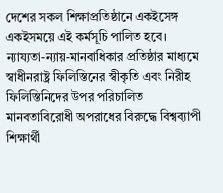দেশের সকল শিক্ষাপ্রতিষ্ঠানে একইসেঙ্গ একইসময়ে এই কর্মসূচি পালিত হবে। ন্যায্যতা-ন্যায়-মানবাধিকার প্রতিষ্ঠার মাধ্যমে স্বাধীনরাষ্ট্র ফিলিস্তিনের স্বীকৃতি এবং নিরীহ ফিলিস্তিনিদের উপর পরিচালিত মানবতাবিরোধী অপরাধের বিরুদ্ধে বিশ্বব্যাপী শিক্ষার্থী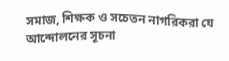সমাজ, শিক্ষক ও সচেতন নাগরিকরা যে আন্দোলনের সূচনা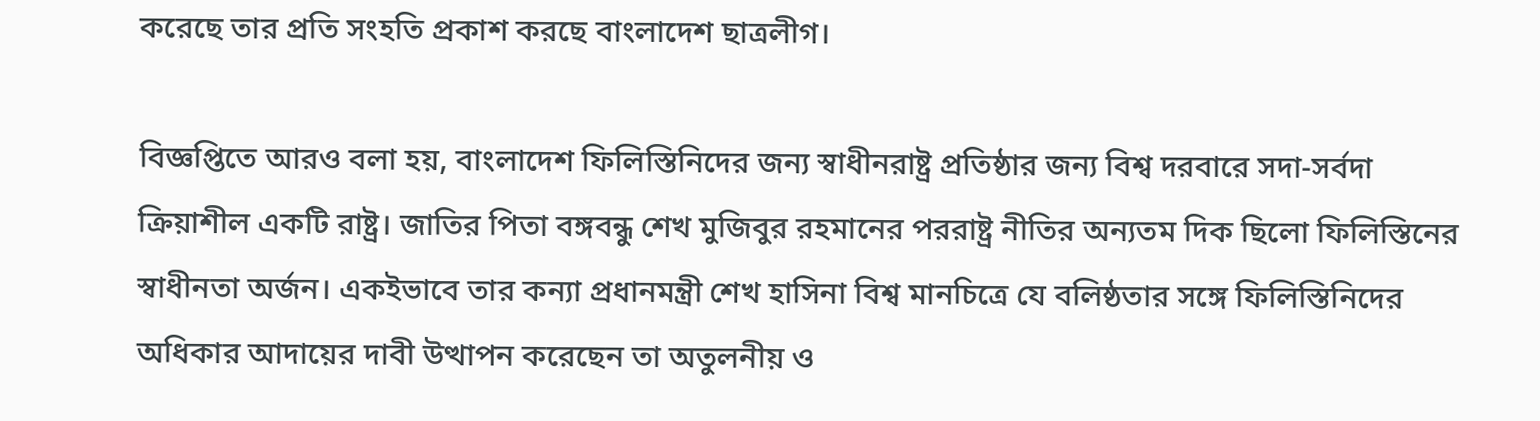করেছে তার প্রতি সংহতি প্রকাশ করছে বাংলাদেশ ছাত্রলীগ।

বিজ্ঞপ্তিতে আরও বলা হয়, বাংলাদেশ ফিলিস্তিনিদের জন্য স্বাধীনরাষ্ট্র প্রতিষ্ঠার জন্য বিশ্ব দরবারে সদা-সর্বদা ক্রিয়াশীল একটি রাষ্ট্র। জাতির পিতা বঙ্গবন্ধু শেখ মুজিবুর রহমানের পররাষ্ট্র নীতির অন্যতম দিক ছিলো ফিলিস্তিনের স্বাধীনতা অর্জন। একইভাবে তার কন্যা প্রধানমন্ত্রী শেখ হাসিনা বিশ্ব মানচিত্রে যে বলিষ্ঠতার সঙ্গে ফিলিস্তিনিদের অধিকার আদায়ের দাবী উত্থাপন করেছেন তা অতুলনীয় ও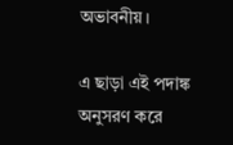অভাবনীয়।

এ ছাড়া এই পদাঙ্ক অনুসরণ করে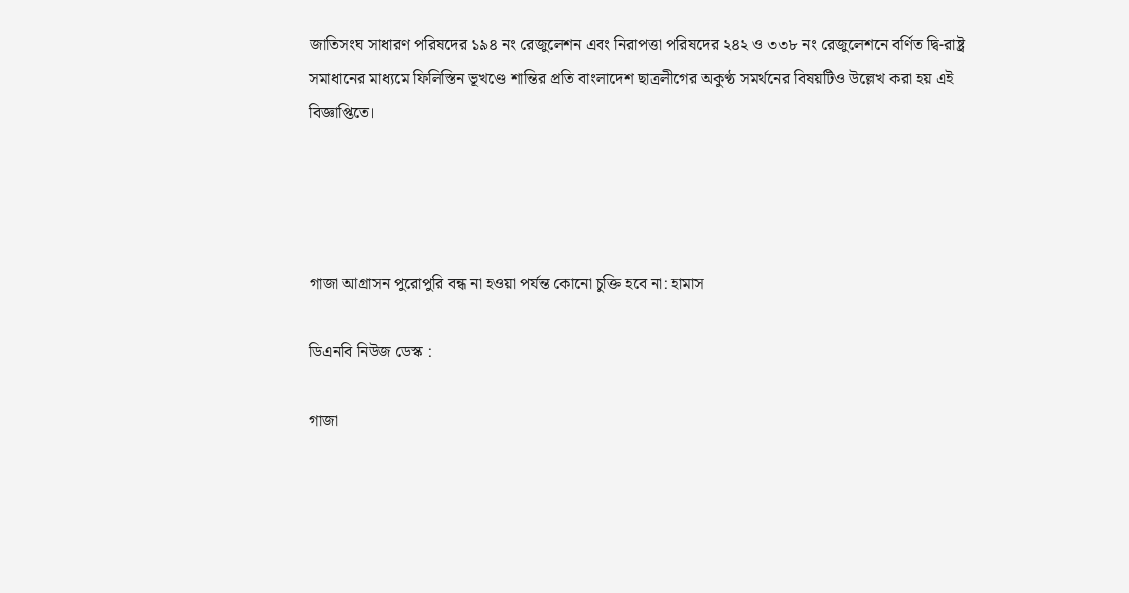জাতিসংঘ সাধারণ পরিষদের ১৯৪ নং রেজুলেশন এবং নিরাপত্তা পরিষদের ২৪২ ও ৩৩৮ নং রেজুলেশনে বর্ণিত দ্বি-রাষ্ট্র সমাধানের মাধ্যমে ফিলিস্তিন ভূখণ্ডে শান্তির প্রতি বাংলাদেশ ছাত্রলীগের অকুণ্ঠ সমর্থনের বিষয়টিও উল্লেখ করা হয় এই বিজ্ঞাপ্তিতে।




গাজা আগ্রাসন পুরোপুরি বন্ধ না হওয়া পর্যন্ত কোনো চুক্তি হবে না: হামাস

ডিএনবি নিউজ ডেস্ক :

গাজা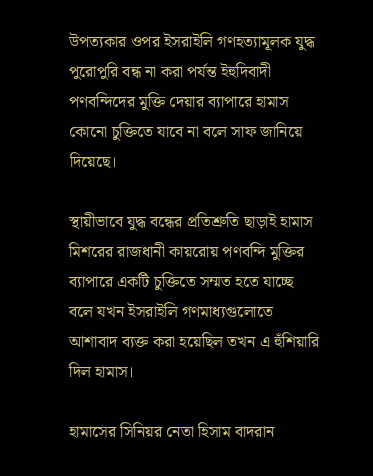উপত্যকার ওপর ইসরাইলি গণহত্যামূলক যুদ্ধ পুরোপুরি বন্ধ না করা পর্যন্ত ইহুদিবাদী পণবন্দিদের মুক্তি দেয়ার ব্যাপারে হামাস কোনো চুক্তিতে যাবে না বলে সাফ জানিয়ে দিয়েছে।

স্থায়ীভাবে যুদ্ধ বন্ধের প্রতিশ্রুতি ছাড়াই হামাস মিশরের রাজধানী কায়রোয় পণবন্দি মুক্তির ব্যাপারে একটি চুক্তিতে সম্মত হতে যাচ্ছে বলে যখন ইসরাইলি গণমাধ্যগুলোতে আশাবাদ ব্যক্ত করা হয়েছিল তখন এ হুঁশিয়ারি দিল হামাস।

হামাসের সিনিয়র নেতা হিসাম বাদরান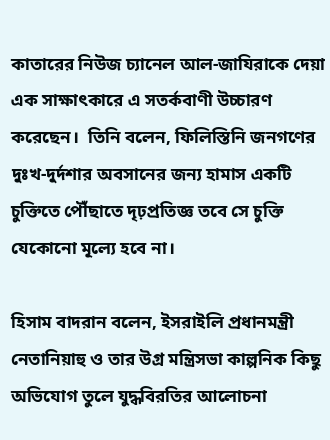কাতারের নিউজ চ্যানেল আল-জাযিরাকে দেয়া এক সাক্ষাৎকারে এ সতর্কবাণী উচ্চারণ করেছেন।  তিনি বলেন, ফিলিস্তিনি জনগণের দুঃখ-দুর্দশার অবসানের জন্য হামাস একটি চুক্তিতে পৌঁছাতে দৃঢ়প্রতিজ্ঞ তবে সে চুক্তি যেকোনো মূল্যে হবে না।

হিসাম বাদরান বলেন, ইসরাইলি প্রধানমন্ত্রী নেতানিয়াহু ও তার উগ্র মন্ত্রিসভা কাল্পনিক কিছু অভিযোগ তুলে যুদ্ধবিরতির আলোচনা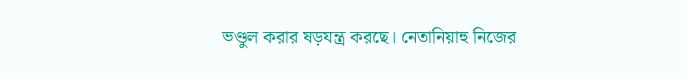ভণ্ডুল করার ষড়যন্ত্র করছে। নেতানিয়াহু নিজের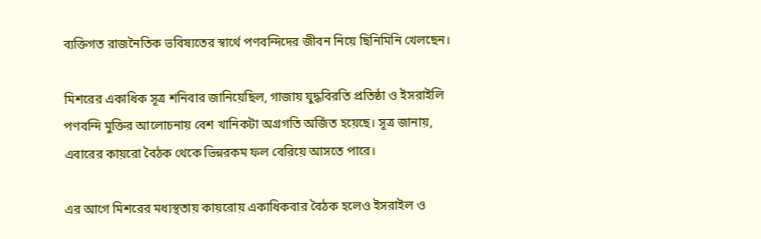ব্যক্তিগত রাজনৈতিক ভবিষ্যতের স্বার্থে পণবন্দিদের জীবন নিয়ে ছিনিমিনি খেলছেন।

মিশরের একাধিক সূত্র শনিবার জানিয়েছিল, গাজায় যুদ্ধবিরতি প্রতিষ্ঠা ও ইসরাইলি পণবন্দি মুক্তির আলোচনায় বেশ খানিকটা অগ্রগতি অর্জিত হয়েছে। সূত্র জানায়, এবারের কায়রো বৈঠক থেকে ভিন্নরকম ফল বেরিয়ে আসতে পারে।

এর আগে মিশরের মধ্যস্থতায় কায়রোয় একাধিকবার বৈঠক হলেও ইসরাইল ও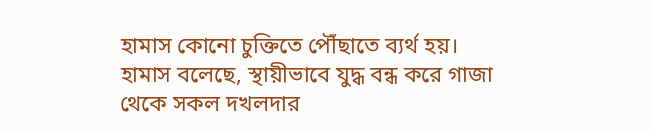হামাস কোনো চুক্তিতে পৌঁছাতে ব্যর্থ হয়। হামাস বলেছে, স্থায়ীভাবে যুদ্ধ বন্ধ করে গাজা থেকে সকল দখলদার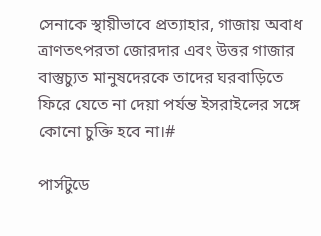সেনাকে স্থায়ীভাবে প্রত্যাহার, গাজায় অবাধ ত্রাণতৎপরতা জোরদার এবং উত্তর গাজার বাস্তুচ্যুত মানুষদেরকে তাদের ঘরবাড়িতে ফিরে যেতে না দেয়া পর্যন্ত ইসরাইলের সঙ্গে কোনো চুক্তি হবে না।#

পার্সটুডে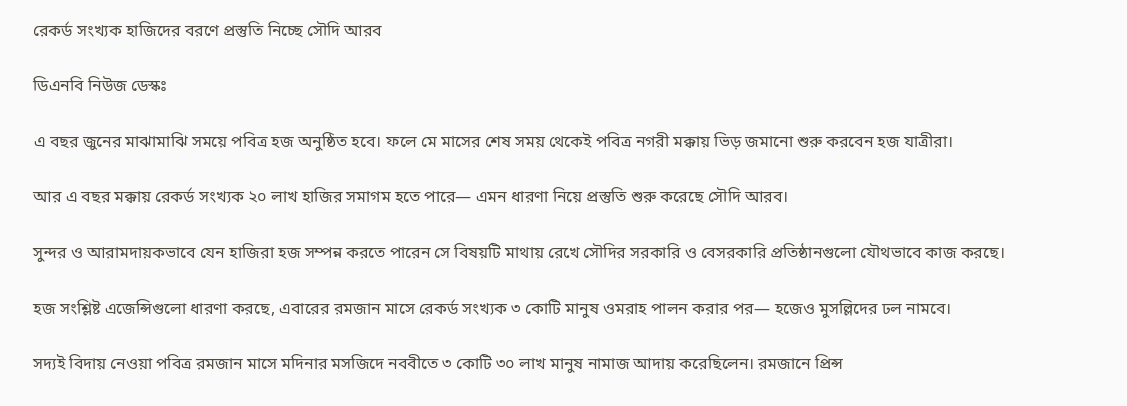রেকর্ড সংখ্যক হাজিদের বরণে প্রস্তুতি নিচ্ছে সৌদি আরব

ডিএনবি নিউজ ডেস্কঃ

এ বছর জুনের মাঝামাঝি সময়ে পবিত্র হজ অনুষ্ঠিত হবে। ফলে মে মাসের শেষ সময় থেকেই পবিত্র নগরী মক্কায় ভিড় জমানো শুরু করবেন হজ যাত্রীরা।

আর এ বছর মক্কায় রেকর্ড সংখ্যক ২০ লাখ হাজির সমাগম হতে পারে— এমন ধারণা নিয়ে প্রস্তুতি শুরু করেছে সৌদি আরব।

সুন্দর ও আরামদায়কভাবে যেন হাজিরা হজ সম্পন্ন করতে পারেন সে বিষয়টি মাথায় রেখে সৌদির সরকারি ও বেসরকারি প্রতিষ্ঠানগুলো যৌথভাবে কাজ করছে।

হজ সংশ্লিষ্ট এজেন্সিগুলো ধারণা করছে, এবারের রমজান মাসে রেকর্ড সংখ্যক ৩ কোটি মানুষ ওমরাহ পালন করার পর— হজেও মুসল্লিদের ঢল নামবে।

সদ্যই বিদায় নেওয়া পবিত্র রমজান মাসে মদিনার মসজিদে নববীতে ৩ কোটি ৩০ লাখ মানুষ নামাজ আদায় করেছিলেন। রমজানে প্রিন্স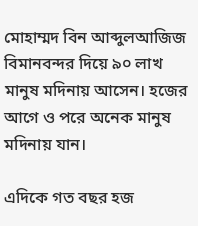মোহাম্মদ বিন আব্দুলআজিজ বিমানবন্দর দিয়ে ৯০ লাখ মানুষ মদিনায় আসেন। হজের আগে ও পরে অনেক মানুষ মদিনায় যান।

এদিকে গত বছর হজ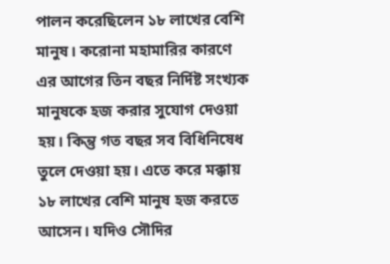পালন করেছিলেন ১৮ লাখের বেশি মানুষ। করোনা মহামারির কারণে এর আগের তিন বছর নির্দিষ্ট সংখ্যক মানুষকে হজ করার সুযোগ দেওয়া হয়। কিন্তু গত বছর সব বিধিনিষেধ তুলে দেওয়া হয়। এতে করে মক্কায় ১৮ লাখের বেশি মানুষ হজ করতে আসেন। যদিও সৌদির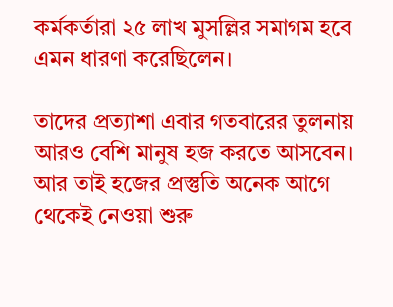কর্মকর্তারা ২৫ লাখ মুসল্লির সমাগম হবে এমন ধারণা করেছিলেন।

তাদের প্রত্যাশা এবার গতবারের তুলনায় আরও বেশি মানুষ হজ করতে আসবেন। আর তাই হজের প্রস্তুতি অনেক আগে থেকেই নেওয়া শুরু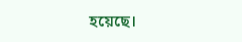হয়েছে।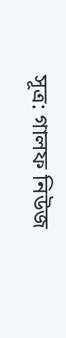সূত্র: গালফ নিউজ